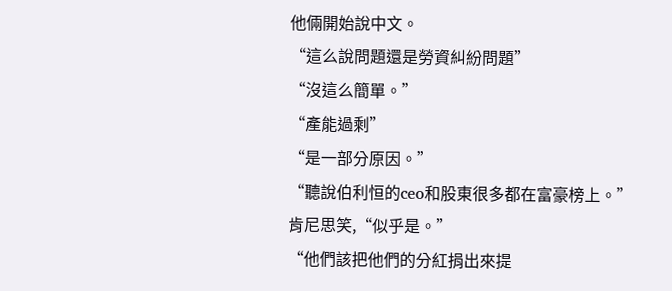他倆開始說中文。
“這么說問題還是勞資糾紛問題”
“沒這么簡單。”
“產能過剩”
“是一部分原因。”
“聽說伯利恒的ceo和股東很多都在富豪榜上。”
肯尼思笑,“似乎是。”
“他們該把他們的分紅捐出來提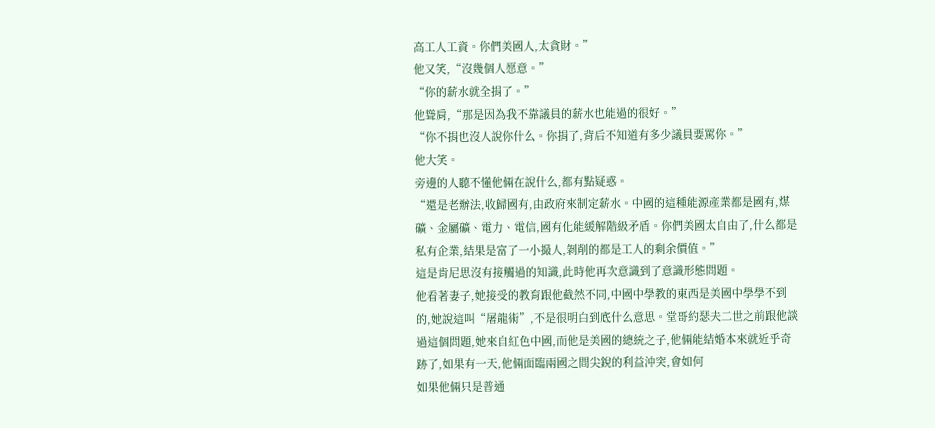高工人工資。你們美國人,太貪財。”
他又笑,“沒幾個人愿意。”
“你的薪水就全捐了。”
他聳肩,“那是因為我不靠議員的薪水也能過的很好。”
“你不捐也沒人說你什么。你捐了,背后不知道有多少議員要罵你。”
他大笑。
旁邊的人聽不懂他倆在說什么,都有點疑惑。
“還是老辦法,收歸國有,由政府來制定薪水。中國的這種能源產業都是國有,煤礦、金屬礦、電力、電信,國有化能緩解階級矛盾。你們美國太自由了,什么都是私有企業,結果是富了一小撮人,剝削的都是工人的剩余價值。”
這是肯尼思沒有接觸過的知識,此時他再次意識到了意識形態問題。
他看著妻子,她接受的教育跟他截然不同,中國中學教的東西是美國中學學不到的,她說這叫“屠龍術”,不是很明白到底什么意思。堂哥約瑟夫二世之前跟他談過這個問題,她來自紅色中國,而他是美國的總統之子,他倆能結婚本來就近乎奇跡了,如果有一天,他倆面臨兩國之間尖銳的利益沖突,會如何
如果他倆只是普通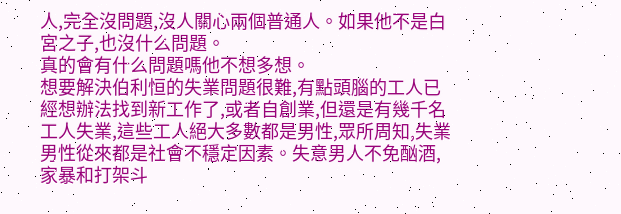人,完全沒問題,沒人關心兩個普通人。如果他不是白宮之子,也沒什么問題。
真的會有什么問題嗎他不想多想。
想要解決伯利恒的失業問題很難,有點頭腦的工人已經想辦法找到新工作了,或者自創業,但還是有幾千名工人失業,這些工人絕大多數都是男性,眾所周知,失業男性從來都是社會不穩定因素。失意男人不免酗酒,家暴和打架斗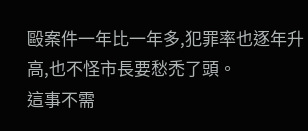毆案件一年比一年多,犯罪率也逐年升高,也不怪市長要愁禿了頭。
這事不需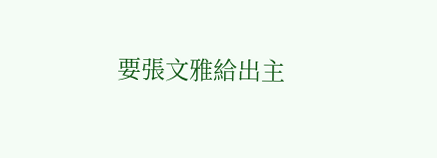要張文雅給出主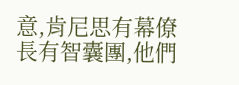意,肯尼思有幕僚長有智囊團,他們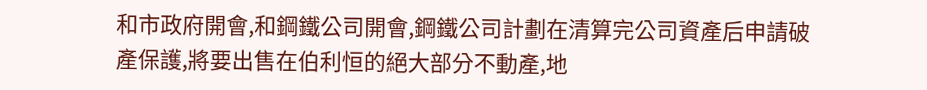和市政府開會,和鋼鐵公司開會,鋼鐵公司計劃在清算完公司資產后申請破產保護,將要出售在伯利恒的絕大部分不動產,地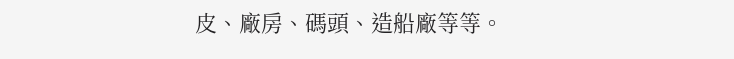皮、廠房、碼頭、造船廠等等。